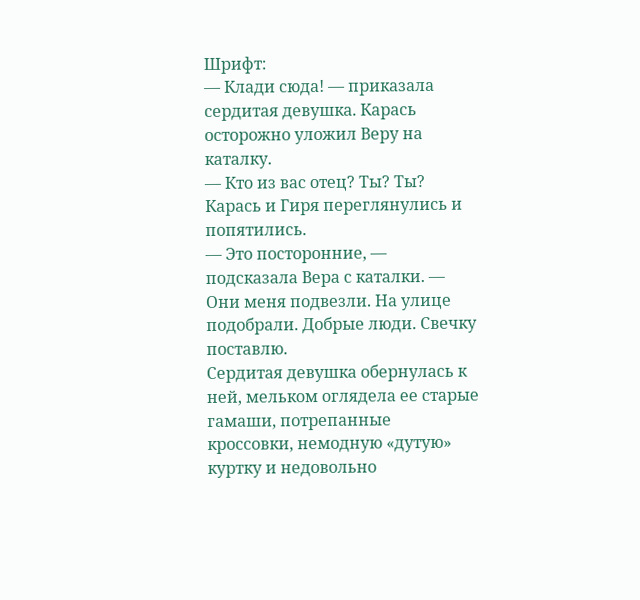Шрифт:
— Клади сюда! — приказала сердитая девушка. Карась осторожно уложил Веру на каталку.
— Кто из вас отец? Ты? Ты?
Карась и Гиря переглянулись и попятились.
— Это посторонние, — подсказала Вера с каталки. — Они меня подвезли. На улице подобрали. Добрые люди. Свечку поставлю.
Сердитая девушка обернулась к ней, мельком оглядела ее старые гамаши, потрепанные кроссовки, немодную «дутую» куртку и недовольно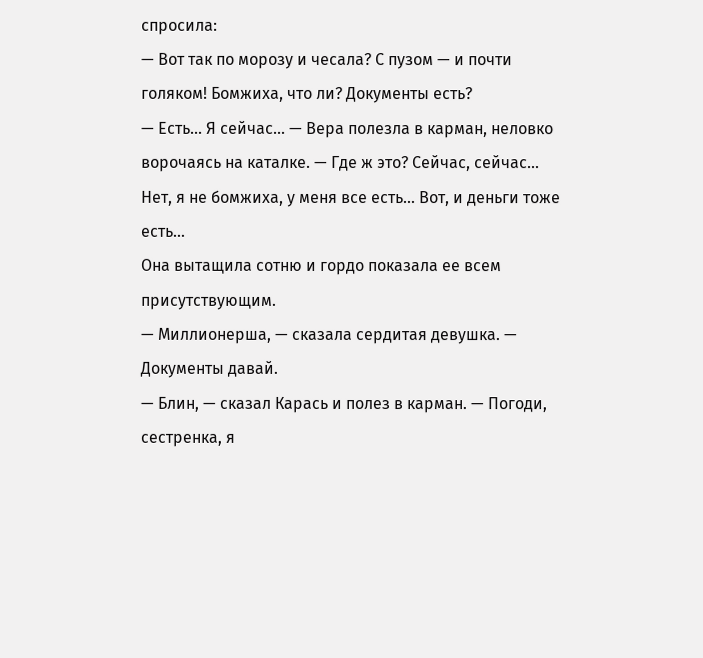спросила:
— Вот так по морозу и чесала? С пузом — и почти голяком! Бомжиха, что ли? Документы есть?
— Есть… Я сейчас… — Вера полезла в карман, неловко ворочаясь на каталке. — Где ж это? Сейчас, сейчас… Нет, я не бомжиха, у меня все есть… Вот, и деньги тоже есть…
Она вытащила сотню и гордо показала ее всем присутствующим.
— Миллионерша, — сказала сердитая девушка. — Документы давай.
— Блин, — сказал Карась и полез в карман. — Погоди, сестренка, я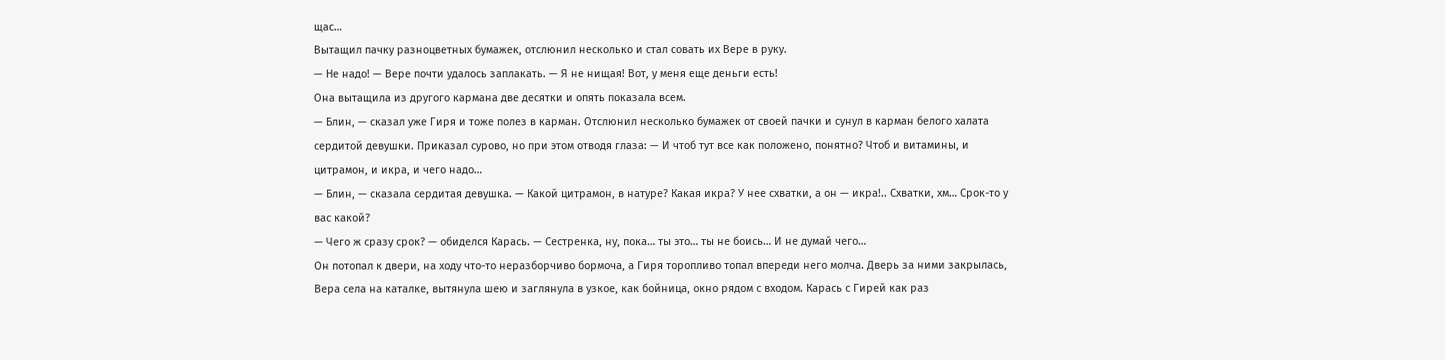щас…
Вытащил пачку разноцветных бумажек, отслюнил несколько и стал совать их Вере в руку.
— Не надо! — Вере почти удалось заплакать. — Я не нищая! Вот, у меня еще деньги есть!
Она вытащила из другого кармана две десятки и опять показала всем.
— Блин, — сказал уже Гиря и тоже полез в карман. Отслюнил несколько бумажек от своей пачки и сунул в карман белого халата сердитой девушки. Приказал сурово, но при этом отводя глаза: — И чтоб тут все как положено, понятно? Чтоб и витамины, и цитрамон, и икра, и чего надо…
— Блин, — сказала сердитая девушка. — Какой цитрамон, в натуре? Какая икра? У нее схватки, а он — икра!.. Схватки, хм… Срок-то у вас какой?
— Чего ж сразу срок? — обиделся Карась. — Сестренка, ну, пока… ты это… ты не боись… И не думай чего…
Он потопал к двери, на ходу что-то неразборчиво бормоча, а Гиря торопливо топал впереди него молча. Дверь за ними закрылась, Вера села на каталке, вытянула шею и заглянула в узкое, как бойница, окно рядом с входом. Карась с Гирей как раз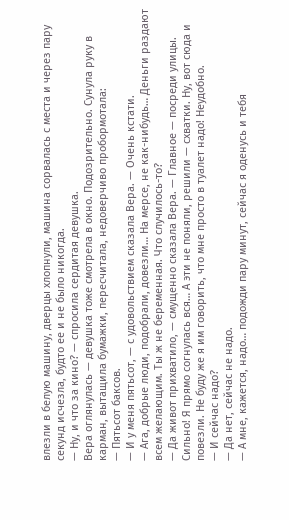влезли в белую машину, дверцы хлопнули, машина сорвалась с места и через пару секунд исчезла, будто ее и не было никогда.
— Ну, и что за кино? — спросила сердитая девушка.
Вера оглянулась — девушка тоже смотрела в окно. Подозрительно. Сунула руку в карман, вытащила бумажки, пересчитала, недоверчиво пробормотала:
— Пятьсот баксов.
— И у меня пятьсот, — с удовольствием сказала Вера. — Очень кстати.
— Ага, добрые люди, подобрали, довезли… На мерсе, не как-нибудь… Деньги раздают всем желающим. Ты ж не беременная. Что случилось-то?
— Да живот прихватило, — смущенно сказала Вера. — Главное — посреди улицы. Сильно! Я прямо согнулась вся… А эти не поняли, решили — схватки. Ну, вот сюда и повезли. Не буду же я им говорить, что мне просто в туалет надо! Неудобно.
— И сейчас надо?
— Да нет, сейчас не надо.
— А мне, кажется, надо… подожди пару минут, сейчас я оденусь и тебя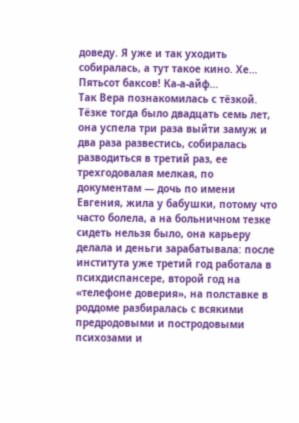доведу. Я уже и так уходить собиралась, а тут такое кино. Хе… Пятьсот баксов! Ка-а-айф…
Так Вера познакомилась с тёзкой. Тёзке тогда было двадцать семь лет, она успела три раза выйти замуж и два раза развестись, собиралась разводиться в третий раз, ее трехгодовалая мелкая, по документам — дочь по имени Евгения, жила у бабушки, потому что часто болела, а на больничном тезке сидеть нельзя было, она карьеру делала и деньги зарабатывала: после института уже третий год работала в психдиспансере, второй год на «телефоне доверия», на полставке в роддоме разбиралась с всякими предродовыми и постродовыми психозами и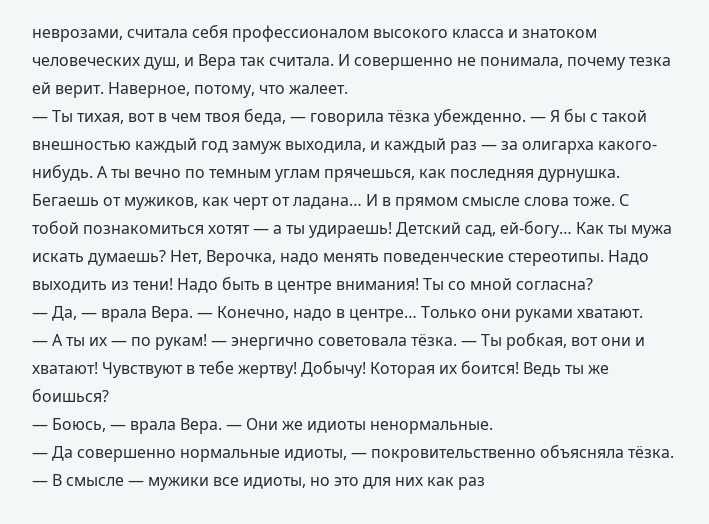неврозами, считала себя профессионалом высокого класса и знатоком человеческих душ, и Вера так считала. И совершенно не понимала, почему тезка ей верит. Наверное, потому, что жалеет.
— Ты тихая, вот в чем твоя беда, — говорила тёзка убежденно. — Я бы с такой внешностью каждый год замуж выходила, и каждый раз — за олигарха какого-нибудь. А ты вечно по темным углам прячешься, как последняя дурнушка. Бегаешь от мужиков, как черт от ладана… И в прямом смысле слова тоже. С тобой познакомиться хотят — а ты удираешь! Детский сад, ей-богу… Как ты мужа искать думаешь? Нет, Верочка, надо менять поведенческие стереотипы. Надо выходить из тени! Надо быть в центре внимания! Ты со мной согласна?
— Да, — врала Вера. — Конечно, надо в центре… Только они руками хватают.
— А ты их — по рукам! — энергично советовала тёзка. — Ты робкая, вот они и хватают! Чувствуют в тебе жертву! Добычу! Которая их боится! Ведь ты же боишься?
— Боюсь, — врала Вера. — Они же идиоты ненормальные.
— Да совершенно нормальные идиоты, — покровительственно объясняла тёзка. — В смысле — мужики все идиоты, но это для них как раз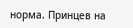норма. Принцев на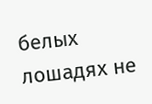белых лошадях не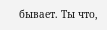бывает. Ты что,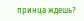принца ждешь?